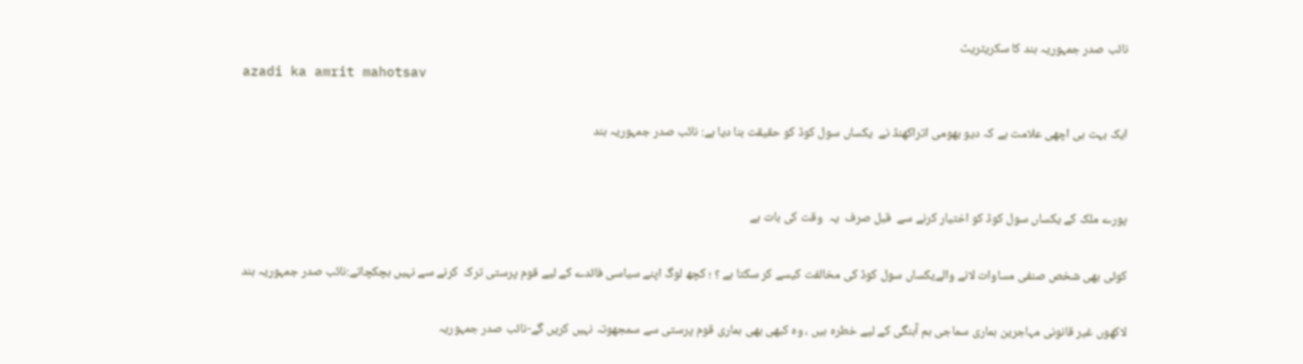نائب صدر جمہوریہ ہند کا سکریٹریٹ
azadi ka amrit mahotsav

ایک بہت ہی اچھی علامت ہے کہ دیو بھومی اتراکھنڈ نے  یکساں سول کوڈ کو حقیقت بنا دیا ہے: نائب صدر جمہوریہ ہند


پورے ملک کے یکساں سول کوڈ کو اختیار کرنے سے  قبل صرف  یہ  وقت کی بات ہے

کوئی بھی شخص صنفی مساوات لانے والےیکساں سول کوڈ کی مخالفت کیسے کر سکتا ہے ؟ ؛ کچھ لوگ اپنے سیاسی فائدے کے لیے قوم پرستی ترک  کرنے سے نہیں ہچکچاتے:نائب صدر جمہوریہ ہند

لاکھوں غیر قانونی مہاجرین ہماری سماجی ہم آہنگی کے لیے خطرہ ہیں ، وہ کبھی بھی ہماری قوم پرستی سے سمجھوتہ نہیں کریں گے-نائب صدر جمہوریہ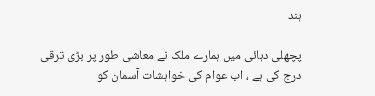ہند

پچھلی دہائی میں ہمارے ملک نے معاشی طور پر بڑی ترقی درج کی ہے ، اب عوام کی خواہشات آسمان کو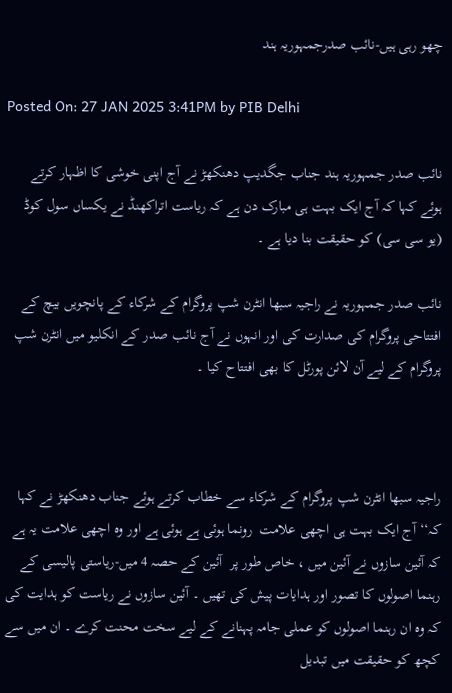چھو رہی ہیں-نائب صدرجمہوریہ ہند

Posted On: 27 JAN 2025 3:41PM by PIB Delhi

نائب صدر جمہوریہ ہند جناب جگدیپ دھنکھڑ نے آج اپنی خوشی کا اظہار کرتے ہوئے کہا کہ آج ایک بہت ہی مبارک دن ہے کہ ریاست اتراکھنڈ نے یکساں سول کوڈ (یو سی سی) کو حقیقت بنا دیا ہے ۔

نائب صدر جمہوریہ نے راجیہ سبھا انٹرن شپ پروگرام کے شرکاء کے پانچویں بیچ کے افتتاحی پروگرام کی صدارت کی اور انہوں نے آج نائب صدر کے انکلیو میں انٹرن شپ پروگرام کے لیے آن لائن پورٹل کا بھی افتتاح کیا ۔



راجیہ سبھا انٹرن شپ پروگرام کے شرکاء سے خطاب کرتے ہوئے جناب دھنکھڑ نے کہا کہ‘‘آج ایک بہت ہی اچھی علامت  رونما ہوئی ہے ہوئی ہے اور وہ اچھی علامت یہ ہے کہ آئین سازوں نے آئین میں ، خاص طور پر  آئین کے حصہ 4 میں-ریاستی پالیسی کے رہنما اصولوں کا تصور اور ہدایات پیش کی تھیں ۔ آئین سازوں نے ریاست کو ہدایت کی کہ وہ ان رہنما اصولوں کو عملی جامہ پہنانے کے لیے سخت محنت کرے ۔ ان میں سے کچھ کو حقیقت میں تبدیل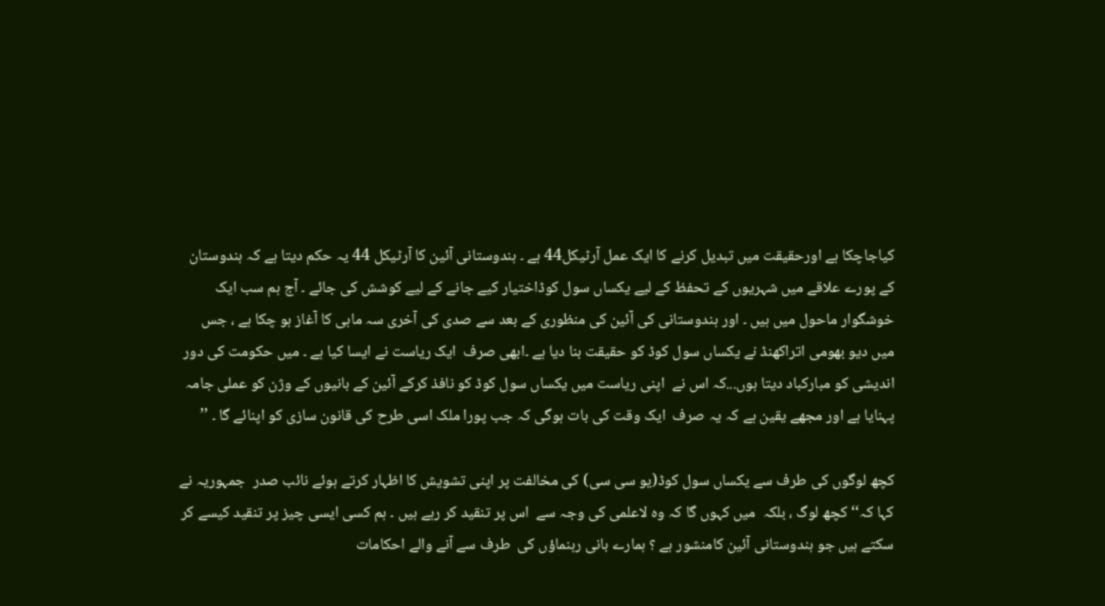کیاجاچکا ہے اورحقیقت میں تبدیل کرنے کا ایک عمل آرٹیکل44 ہے ۔ ہندوستانی آئین کا آرٹیکل 44 یہ حکم دیتا ہے کہ ہندوستان کے پورے علاقے میں شہریوں کے تحفظ کے لیے یکساں سول کوڈاختیار کیے جانے کے لیے کوشش کی جائے ۔ آج ہم سب ایک خوشگوار ماحول میں ہیں ۔ اور ہندوستانی کی آئین کی منظوری کے بعد سے صدی کی آخری سہ ماہی کا آغاز ہو چکا ہے ، جس میں دیو بھومی اتراکھنڈ نے یکساں سول کوڈ کو حقیقت بنا دیا ہے ۔ابھی صرف  ایک ریاست نے ایسا کیا ہے ۔ میں حکومت کی دور اندیشی کو مبارکباد دیتا ہوں...کہ اس نے  اپنی ریاست میں یکساں سول کوڈ کو نافذ کرکے آئین کے بانیوں کے وژن کو عملی جامہ پہنایا ہے اور مجھے یقین ہے کہ یہ صرف  ایک وقت کی بات ہوگی کہ جب پورا ملک اسی طرح کی قانون سازی کو اپنائے گا ۔ ’’

کچھ لوگوں کی طرف سے یکساں سول کوڈ(یو سی سی) کی مخالفت پر اپنی تشویش کا اظہار کرتے ہوئے نائب صدر  جمہوریہ نے کہا کہ‘‘کچھ لوگ ، بلکہ  میں کہوں گا کہ وہ لاعلمی کی وجہ سے  اس پر تنقید کر رہے ہیں ۔ ہم کسی ایسی چیز پر تنقید کیسے کر سکتے ہیں جو ہندوستانی آئین کامنشور ہے ؟ ہمارے بانی رہنماؤں کی  طرف سے آنے والے احکامات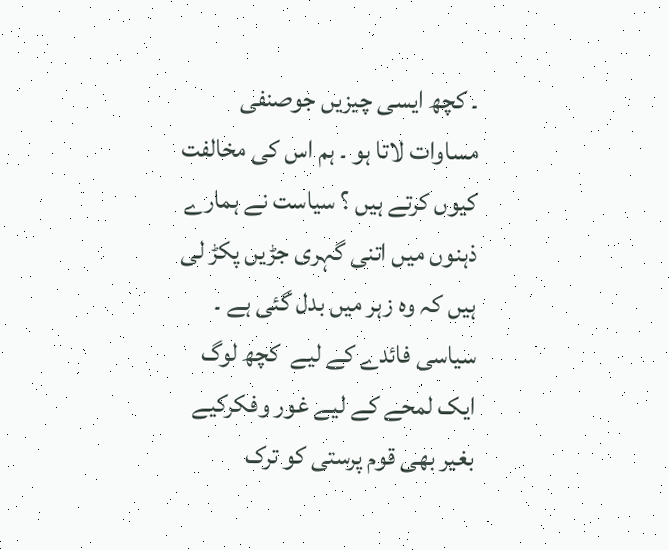۔ کچھ ایسی چیزیں جوصنفی مساوات لاتا ہو ۔ ہم اس کی مخالفت کیوں کرتے ہیں ؟ سیاست نے ہمارے ذہنوں میں اتنی گہری جڑیں پکڑ لی ہیں کہ وہ زہر میں بدل گئی ہے ۔ سیاسی فائدے کے لیے  کچھ لوگ ایک لمحے کے لیے غور وفکرکیے بغیر بھی قوم پرستی کو ترک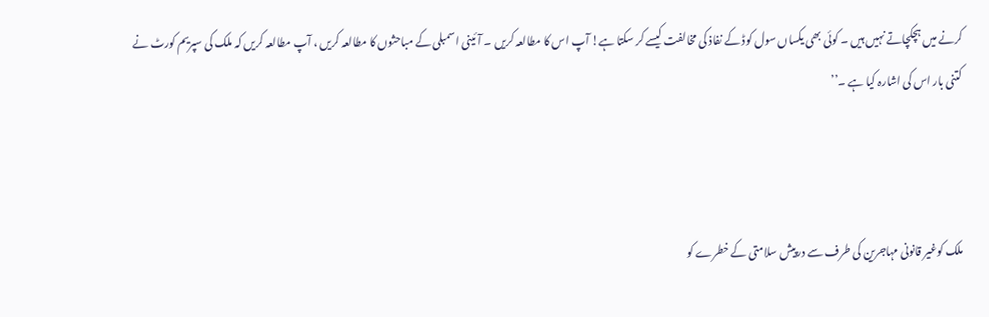کرنے میں ہچکچاتے نہیں ہیں ۔ کوئی بھی یکساں سول کوڈ کے نفاذ کی مخالفت کیسے کر سکتا ہے! آپ اس کا مطالعہ کریں ۔ آئینی اسمبلی کے مباحثوں کا مطالعہ کریں ، آپ مطالعہ کریں کہ ملک کی سپریم کورٹ نے کتنی بار اس کی اشارہ کیا ہے ۔’’



ملک کوغیر قانونی مہاجرین کی طرف سے درپیش سلامتی کے خطرے کو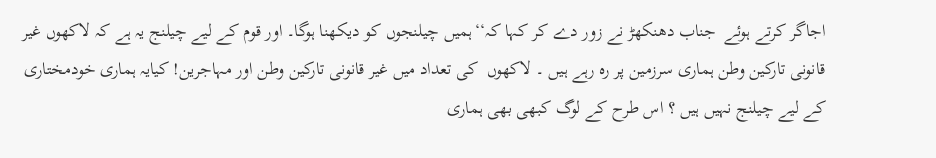اجاگر کرتے ہوئے  جناب دھنکھڑ نے زور دے کر کہا کہ‘‘ہمیں چیلنجوں کو دیکھنا ہوگا۔ اور قوم کے لیے چیلنج یہ ہے کہ لاکھوں غیر قانونی تارکین وطن ہماری سرزمین پر رہ رہے ہیں ۔ لاکھوں  کی تعداد میں غیر قانونی تارکین وطن اور مہاجرین! کیایہ ہماری خودمختاری کے لیے چیلنج نہیں ہیں ؟ اس طرح کے لوگ کبھی بھی ہماری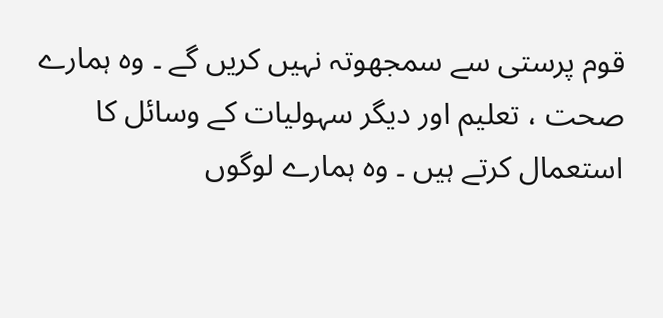قوم پرستی سے سمجھوتہ نہیں کریں گے ۔ وہ ہمارے صحت ، تعلیم اور دیگر سہولیات کے وسائل کا استعمال کرتے ہیں ۔ وہ ہمارے لوگوں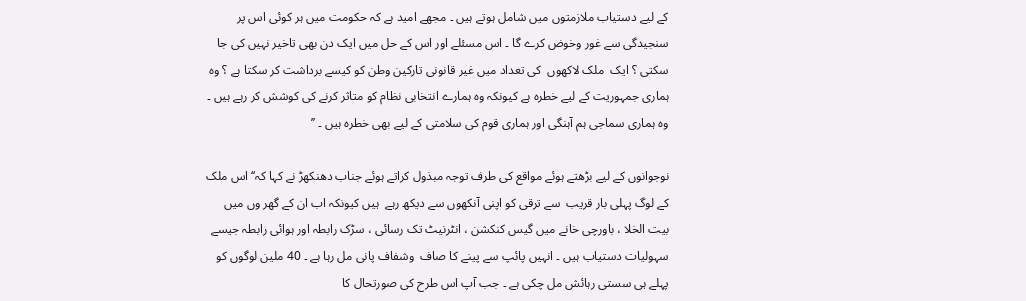کے لیے دستیاب ملازمتوں میں شامل ہوتے ہیں ۔ مجھے امید ہے کہ حکومت میں ہر کوئی اس پر سنجیدگی سے غور وخوض کرے گا ۔ اس مسئلے اور اس کے حل میں ایک دن بھی تاخیر نہیں کی جا سکتی ؟ ایک  ملک لاکھوں  کی تعداد میں غیر قانونی تارکین وطن کو کیسے برداشت کر سکتا ہے ؟ وہ ہماری جمہوریت کے لیے خطرہ ہے کیونکہ وہ ہمارے انتخابی نظام کو متاثر کرنے کی کوشش کر رہے ہیں ۔ وہ ہماری سماجی ہم آہنگی اور ہماری قوم کی سلامتی کے لیے بھی خطرہ ہیں ۔ ’’

نوجوانوں کے لیے بڑھتے ہوئے مواقع کی طرف توجہ مبذول کراتے ہوئے جناب دھنکھڑ نے کہا کہ‘‘اس ملک کے لوگ پہلی بار قریب  سے ترقی کو اپنی آنکھوں سے دیکھ رہے  ہیں کیونکہ اب ان کے گھر وں میں بیت الخلا ، باورچی خانے میں گیس کنکشن ، انٹرنیٹ تک رسائی ، سڑک رابطہ اور ہوائی رابطہ جیسے سہولیات دستیاب ہیں ۔ انہیں پائپ سے پینے کا صاف  وشفاف پانی مل رہا ہے ۔ 40 ملین لوگوں کو پہلے ہی سستی رہائش مل چکی ہے ۔ جب آپ اس طرح کی صورتحال کا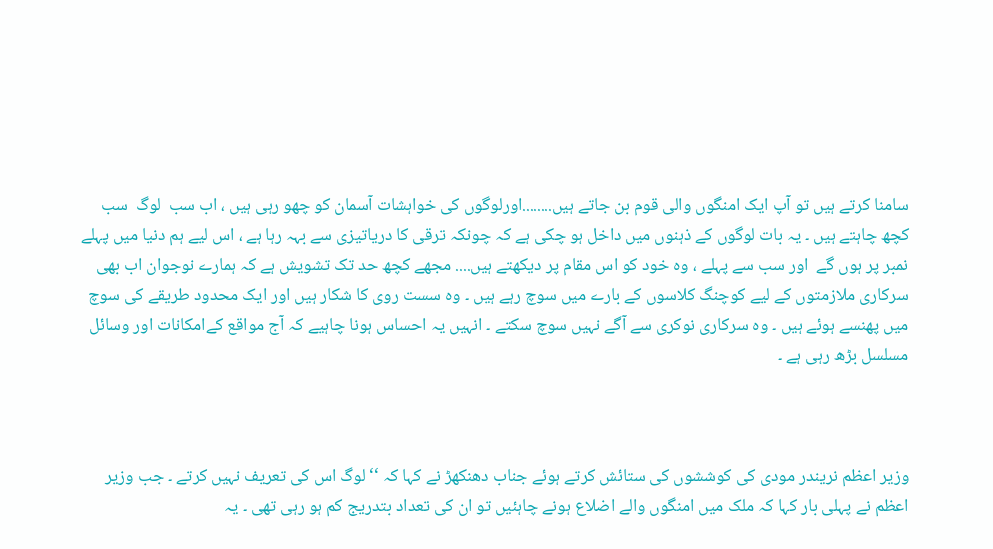سامنا کرتے ہیں تو آپ ایک امنگوں والی قوم بن جاتے ہیں........اورلوگوں کی خواہشات آسمان کو چھو رہی ہیں ، اب سب  لوگ  سب کچھ چاہتے ہیں ۔ یہ بات لوگوں کے ذہنوں میں داخل ہو چکی ہے کہ چونکہ ترقی کا دریاتیزی سے بہہ رہا ہے ، اس لیے ہم دنیا میں پہلے نمبر پر ہوں گے  اور سب سے پہلے ، وہ خود کو اس مقام پر دیکھتے ہیں.... مجھے کچھ حد تک تشویش ہے کہ ہمارے نوجوان اب بھی سرکاری ملازمتوں کے لیے کوچنگ کلاسوں کے بارے میں سوچ رہے ہیں ۔ وہ سست روی کا شکار ہیں اور ایک محدود طریقے کی سوچ میں پھنسے ہوئے ہیں ۔ وہ سرکاری نوکری سے آگے نہیں سوچ سکتے ۔ انہیں یہ احساس ہونا چاہیے کہ آج مواقع کےامکانات اور وسائل مسلسل بڑھ رہی ہے ۔



وزیر اعظم نریندر مودی کی کوششوں کی ستائش کرتے ہوئے جناب دھنکھڑ نے کہا کہ ‘‘لوگ اس کی تعریف نہیں کرتے ۔ جب وزیر اعظم نے پہلی بار کہا کہ ملک میں امنگوں والے اضلاع ہونے چاہئیں تو ان کی تعداد بتدریج کم ہو رہی تھی ۔ یہ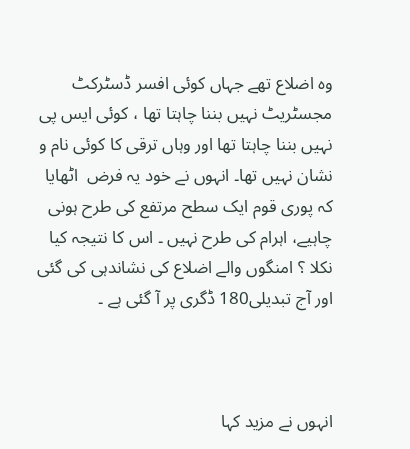وہ اضلاع تھے جہاں کوئی افسر ڈسٹرکٹ مجسٹریٹ نہیں بننا چاہتا تھا ، کوئی ایس پی نہیں بننا چاہتا تھا اور وہاں ترقی کا کوئی نام و نشان نہیں تھا۔ انہوں نے خود یہ فرض  اٹھایا کہ پوری قوم ایک سطح مرتفع کی طرح ہونی چاہیے، اہرام کی طرح نہیں ۔ اس کا نتیجہ کیا نکلا ؟ امنگوں والے اضلاع کی نشاندہی کی گئی  اور آج تبدیلی180 ڈگری پر آ گئی ہے ۔



انہوں نے مزید کہا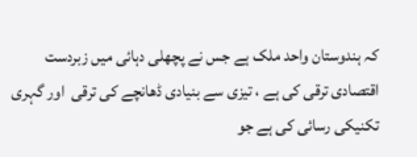کہ ہندوستان واحد ملک ہے جس نے پچھلی دہائی میں زبردست اقتصادی ترقی کی ہے ، تیزی سے بنیادی ڈھانچے کی ترقی  اور گہری تکنیکی رسائی کی ہے جو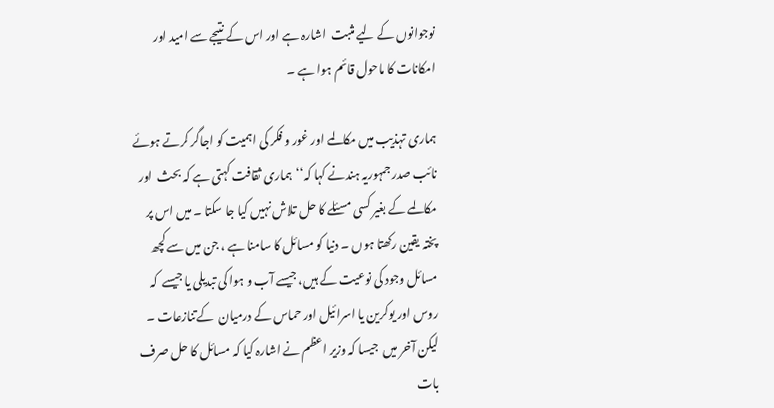نوجوانوں کے لیے مثبت  اشارہ ہے اور اس کے نتیجے سے امید اور امکانات کا ماحول قائم ہوا ہے ۔

ہماری تہذیب میں مکالمے اور غور و فکر کی اہمیت کو اجاگر کرتے ہوئے  نائب صدر جمہوریہ ہندنے کہا کہ‘‘ہماری ثقافت کہتی ہے کہ بحث  اور مکالمے کے بغیر کسی مسئلے کا حل تلاش نہیں کیا جا سکتا ۔ میں اس پر پختہ یقین رکھتا ہوں ۔ دنیا کو مسائل کا سامنا ہے ، جن میں سے کچھ  مسائل وجود کی نوعیت کے ہیں، جیسے آب و ہوا کی تبدیلی یا جیسے  کہ روس اور یوکرین یا اسرائیل اور حماس کے درمیان  کےتنازعات ۔ لیکن آخر میں  جیسا کہ وزیر اعظم نے اشارہ کیا کہ مسائل کا حل صرف بات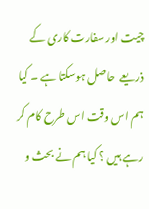چیت اور سفارت کاری کے ذریعے  حاصل ہوسکتا ہے ۔ کیا ہم اس وقت اس طرح کام کر رہے ہیں ؟ کیا ہم نے بحث و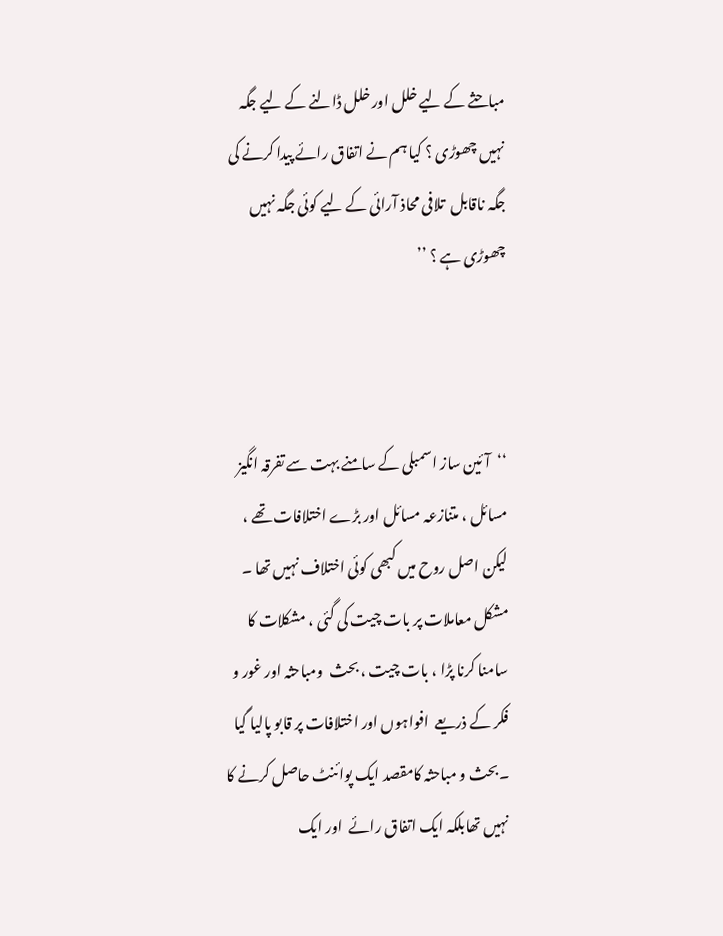مباحثے کے لیے خلل اور خلل ڈالنے کے لیے جگہ نہیں چھوڑی ؟ کیا ہم نے اتفاق رائے پیدا کرنے کی جگہ ناقابل  تلافی محاذ آرائی کے لیے کوئی جگہ نہیں چھوڑی ہے ؟ ’’



‘‘آئین ساز اسمبلی کے سامنے بہت سے تفرقہ انگیز مسائل ، متنازعہ مسائل اور بڑے اختلافات تھے ، لیکن اصل روح میں کبھی کوئی اختلاف نہیں تھا ۔ مشکل معاملات پر بات چیت کی گئی ، مشکلات کا سامنا کرنا پڑا ، بات چیت ، بحث  ومباحثہ اور غور و فکر کے ذریعے  افواہوں اور اختلافات پر قابو پالیا گیا ۔بحث و مباحثہ کامقصد ایک پوائنٹ حاصل کرنے کا نہیں تھابلکہ ایک اتفاق رائے  اور ایک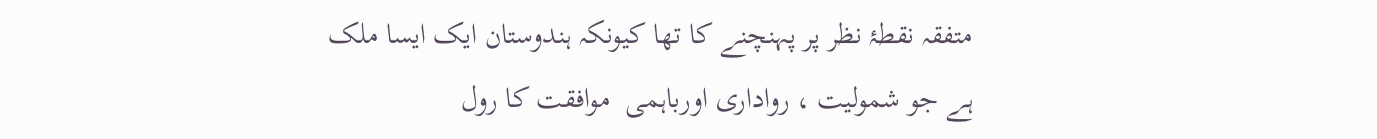متفقہ نقطۂ نظر پر پہنچنے کا تھا کیونکہ ہندوستان ایک ایسا ملک ہے جو شمولیت ، رواداری اورباہمی  موافقت کا رول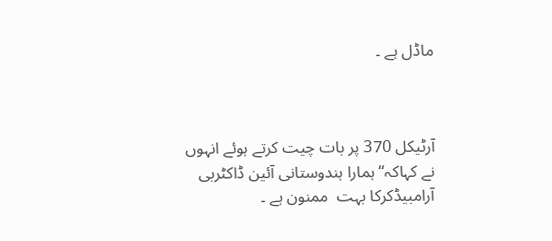ماڈل ہے ۔



آرٹیکل 370 پر بات چیت کرتے ہوئے انہوں نے کہاکہ‘‘ہمارا ہندوستانی آئین ڈاکٹربی آرامبیڈکرکا بہت  ممنون ہے ۔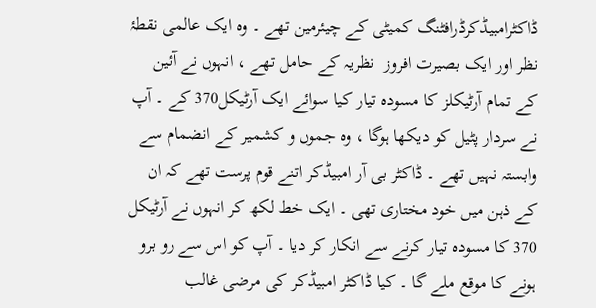ڈاکٹرامبیڈکرڈرافٹنگ کمیٹی کے چیئرمین تھے ۔ وہ ایک عالمی نقطۂ نظر اور ایک بصیرت افروز  نظریہ کے حامل تھے ، انہوں نے آئین کے تمام آرٹیکلز کا مسودہ تیار کیا سوائے ایک آرٹیکل370 کے ۔ آپ نے سردار پٹیل کو دیکھا ہوگا ، وہ جموں و کشمیر کے انضمام سے وابستہ نہیں تھے ۔ ڈاکٹر بی آر امبیڈکر اتنے قوم پرست تھے کہ ان کے ذہن میں خود مختاری تھی ۔ ایک خط لکھ کر انہوں نے آرٹیکل 370 کا مسودہ تیار کرنے سے انکار کر دیا ۔ آپ کو اس سے رو برو ہونے کا موقع ملے گا ۔ کیا ڈاکٹر امبیڈکر کی مرضی غالب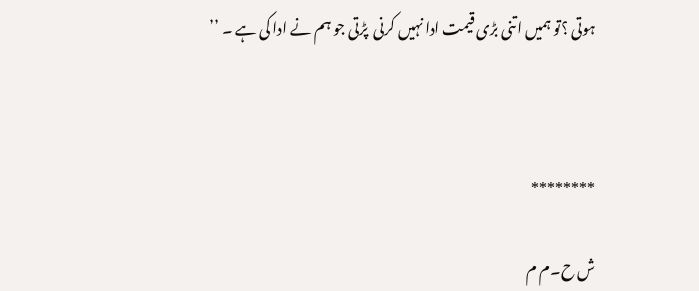ہوتی ؟تو ہمیں اتنی بڑی قیمت ادا نہیں کرنی  پڑتی جو ہم نے ادا کی ہے ۔ ’’



********

ش ح۔م م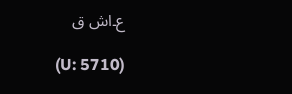ع۔اش ق

 (U: 5710)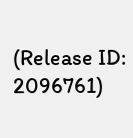(Release ID: 2096761)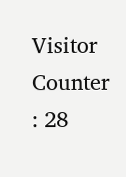Visitor Counter : 28